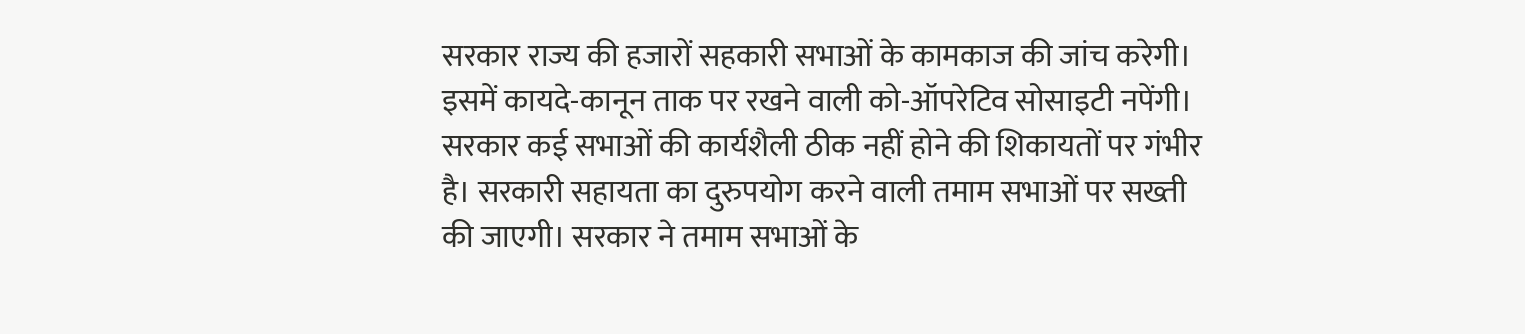सरकार राज्य की हजारों सहकारी सभाओं के कामकाज की जांच करेगी। इसमें कायदे-कानून ताक पर रखने वाली को-ऑपरेटिव सोसाइटी नपेंगी। सरकार कई सभाओं की कार्यशैली ठीक नहीं होने की शिकायतों पर गंभीर है। सरकारी सहायता का दुरुपयोग करने वाली तमाम सभाओं पर सख्ती की जाएगी। सरकार ने तमाम सभाओं के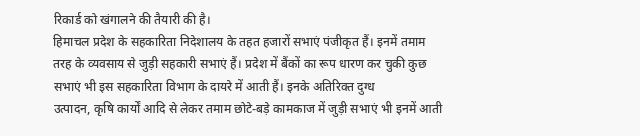रिकार्ड को खंगालने की तैयारी की है।
हिमाचल प्रदेश के सहकारिता निदेशालय के तहत हजारों सभाएं पंजीकृत हैं। इनमें तमाम तरह के व्यवसाय से जुड़ी सहकारी सभाएं हैं। प्रदेश में बैंकों का रूप धारण कर चुकी कुछ सभाएं भी इस सहकारिता विभाग के दायरे में आती हैं। इनके अतिरिक्त दुग्ध
उत्पादन, कृषि कार्यों आदि से लेकर तमाम छोटे-बड़े कामकाज में जुड़ी सभाएं भी इनमें आती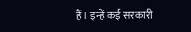हैं। इन्हें कई सरकारी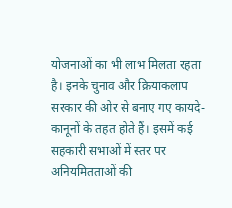योजनाओं का भी लाभ मिलता रहता है। इनके चुनाव और क्रियाकलाप सरकार की ओर से बनाए गए कायदे-कानूनों के तहत होते हैं। इसमें कई सहकारी सभाओं में स्तर पर अनियमितताओं की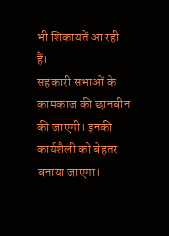भी शिकायतें आ रही हैं।
सहकारी सभाओं के कामकाज की छानबीन की जाएगी। इनकी कार्यशैली को बेहतर बनाया जाएगा।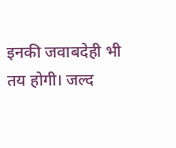इनकी जवाबदेही भी तय होगी। जल्द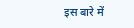इस बारे में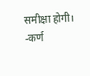समीक्षा होगी। -कर्ण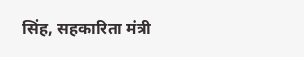सिंह, सहकारिता मंत्री